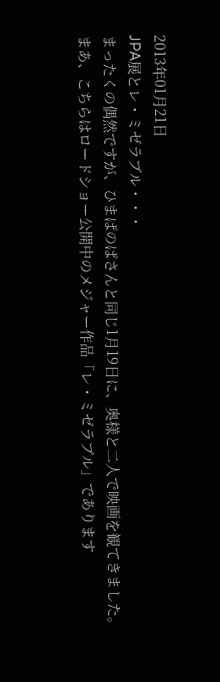2013年01月21日
JPA展とレ・ミゼラブル・・・
まったくの偶然ですが、ひまぱのぱさんと同じ1月19日に、奥様と二人で映画を観てきました。
まあ、こちらはロードショー公開中のメジャー作品「レ・ミゼラブル」であります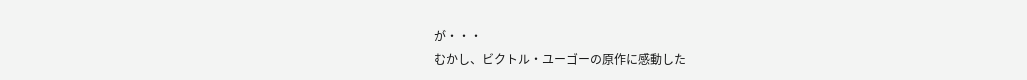が・・・
むかし、ビクトル・ユーゴーの原作に感動した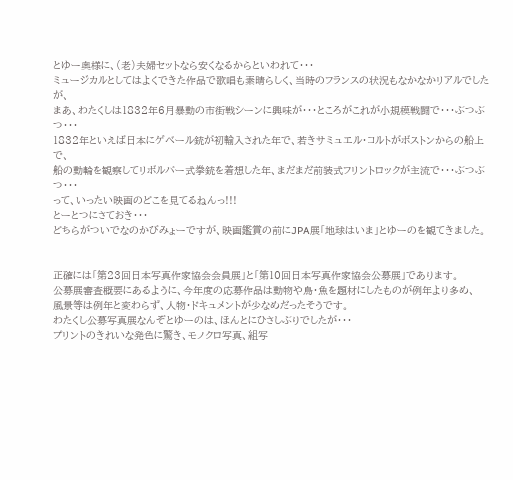とゆー奥様に、(老)夫婦セットなら安くなるからといわれて・・・
ミュージカルとしてはよくできた作品で歌唱も素晴らしく、当時のフランスの状況もなかなかリアルでしたが、
まあ、わたくしは1832年6月暴動の市街戦シーンに興味が・・・ところがこれが小規模戦闘で・・・ぶつぶつ・・・
1832年といえば日本にゲベール銃が初輸入された年で、若きサミュエル・コルトがボストンからの船上で、
船の動輪を観察してリボルバー式拳銃を着想した年、まだまだ前装式フリントロックが主流で・・・ぶつぶつ・・・
って、いったい映画のどこを見てるねんっ!!!
とーとつにさておき・・・
どちらがついでなのかびみょーですが、映画鑑賞の前にJPA展「地球はいま」とゆーのを観てきました。


正確には「第23回日本写真作家協会会員展」と「第10回日本写真作家協会公募展」であります。
公募展審査概要にあるように、今年度の応募作品は動物や鳥・魚を題材にしたものが例年より多め、
風景等は例年と変わらず、人物・ドキュメントが少なめだったそうです。
わたくし公募写真展なんぞとゆーのは、ほんとにひさしぶりでしたが・・・
プリントのきれいな発色に驚き、モノクロ写真、組写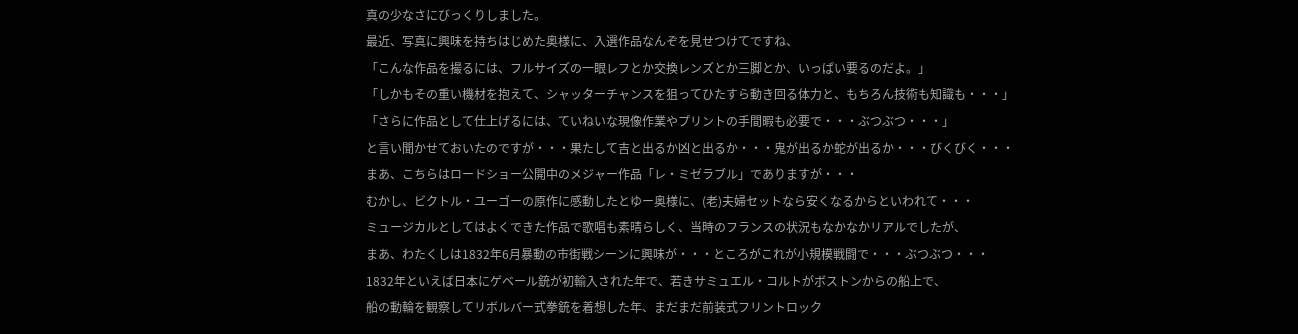真の少なさにびっくりしました。
最近、写真に興味を持ちはじめた奥様に、入選作品なんぞを見せつけてですね、
「こんな作品を撮るには、フルサイズの一眼レフとか交換レンズとか三脚とか、いっぱい要るのだよ。」
「しかもその重い機材を抱えて、シャッターチャンスを狙ってひたすら動き回る体力と、もちろん技術も知識も・・・」
「さらに作品として仕上げるには、ていねいな現像作業やプリントの手間暇も必要で・・・ぶつぶつ・・・」
と言い聞かせておいたのですが・・・果たして吉と出るか凶と出るか・・・鬼が出るか蛇が出るか・・・びくびく・・・
まあ、こちらはロードショー公開中のメジャー作品「レ・ミゼラブル」でありますが・・・
むかし、ビクトル・ユーゴーの原作に感動したとゆー奥様に、(老)夫婦セットなら安くなるからといわれて・・・
ミュージカルとしてはよくできた作品で歌唱も素晴らしく、当時のフランスの状況もなかなかリアルでしたが、
まあ、わたくしは1832年6月暴動の市街戦シーンに興味が・・・ところがこれが小規模戦闘で・・・ぶつぶつ・・・
1832年といえば日本にゲベール銃が初輸入された年で、若きサミュエル・コルトがボストンからの船上で、
船の動輪を観察してリボルバー式拳銃を着想した年、まだまだ前装式フリントロック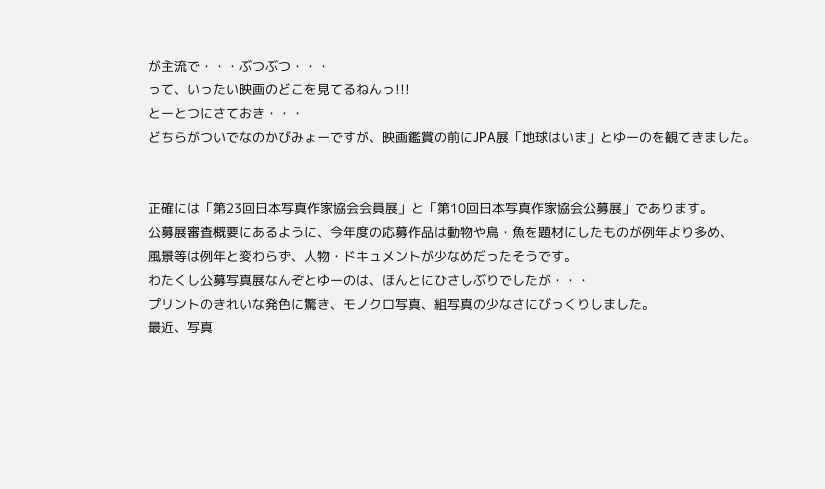が主流で・・・ぶつぶつ・・・
って、いったい映画のどこを見てるねんっ!!!
とーとつにさておき・・・
どちらがついでなのかびみょーですが、映画鑑賞の前にJPA展「地球はいま」とゆーのを観てきました。


正確には「第23回日本写真作家協会会員展」と「第10回日本写真作家協会公募展」であります。
公募展審査概要にあるように、今年度の応募作品は動物や鳥・魚を題材にしたものが例年より多め、
風景等は例年と変わらず、人物・ドキュメントが少なめだったそうです。
わたくし公募写真展なんぞとゆーのは、ほんとにひさしぶりでしたが・・・
プリントのきれいな発色に驚き、モノクロ写真、組写真の少なさにびっくりしました。
最近、写真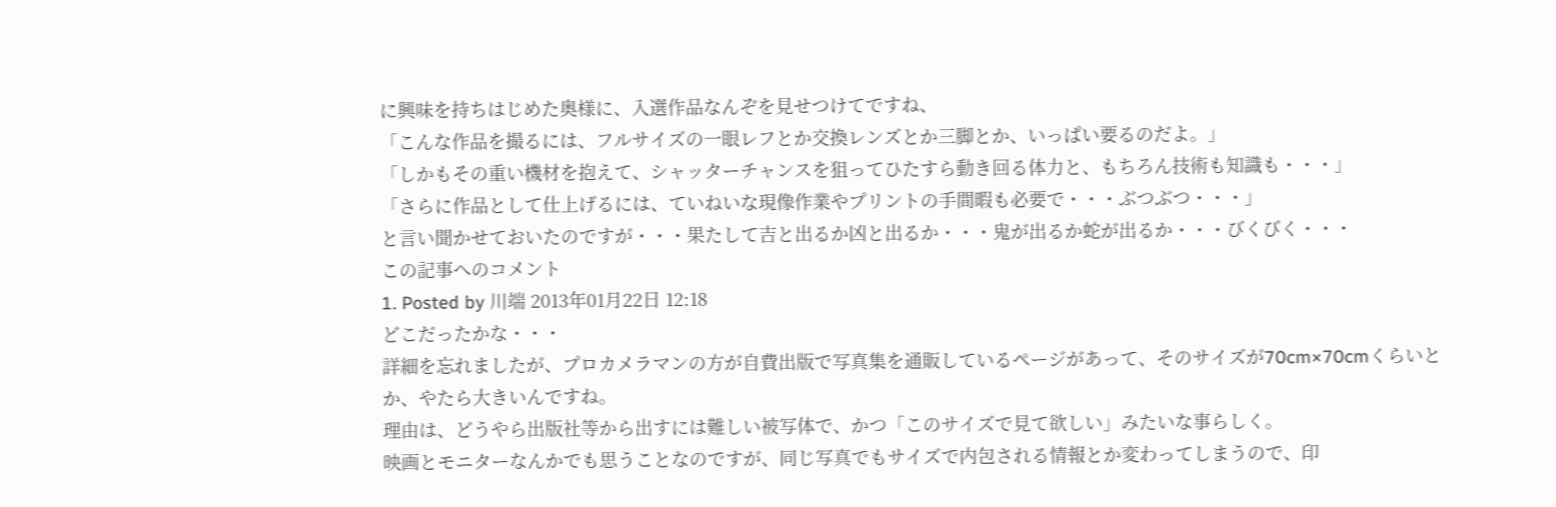に興味を持ちはじめた奥様に、入選作品なんぞを見せつけてですね、
「こんな作品を撮るには、フルサイズの一眼レフとか交換レンズとか三脚とか、いっぱい要るのだよ。」
「しかもその重い機材を抱えて、シャッターチャンスを狙ってひたすら動き回る体力と、もちろん技術も知識も・・・」
「さらに作品として仕上げるには、ていねいな現像作業やプリントの手間暇も必要で・・・ぶつぶつ・・・」
と言い聞かせておいたのですが・・・果たして吉と出るか凶と出るか・・・鬼が出るか蛇が出るか・・・びくびく・・・
この記事へのコメント
1. Posted by 川端 2013年01月22日 12:18
どこだったかな・・・
詳細を忘れましたが、プロカメラマンの方が自費出版で写真集を通販しているページがあって、そのサイズが70cm×70cmくらいとか、やたら大きいんですね。
理由は、どうやら出版社等から出すには難しい被写体で、かつ「このサイズで見て欲しい」みたいな事らしく。
映画とモニターなんかでも思うことなのですが、同じ写真でもサイズで内包される情報とか変わってしまうので、印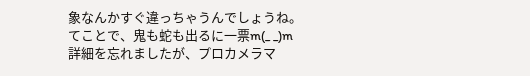象なんかすぐ違っちゃうんでしょうね。
てことで、鬼も蛇も出るに一票m(_ _)m
詳細を忘れましたが、プロカメラマ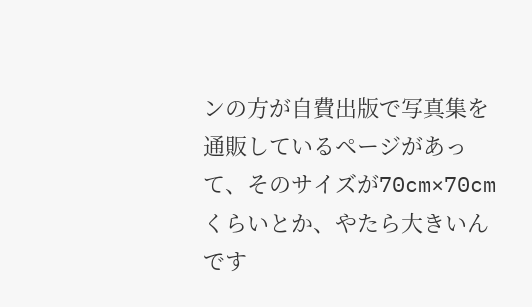ンの方が自費出版で写真集を通販しているページがあって、そのサイズが70cm×70cmくらいとか、やたら大きいんです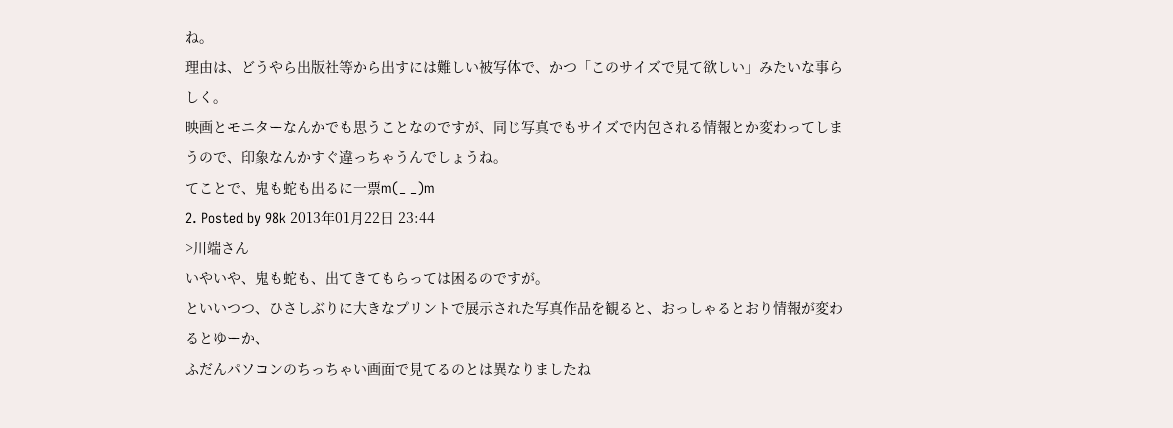ね。
理由は、どうやら出版社等から出すには難しい被写体で、かつ「このサイズで見て欲しい」みたいな事らしく。
映画とモニターなんかでも思うことなのですが、同じ写真でもサイズで内包される情報とか変わってしまうので、印象なんかすぐ違っちゃうんでしょうね。
てことで、鬼も蛇も出るに一票m(_ _)m
2. Posted by 98k 2013年01月22日 23:44
>川端さん
いやいや、鬼も蛇も、出てきてもらっては困るのですが。
といいつつ、ひさしぶりに大きなプリントで展示された写真作品を観ると、おっしゃるとおり情報が変わるとゆーか、
ふだんパソコンのちっちゃい画面で見てるのとは異なりましたね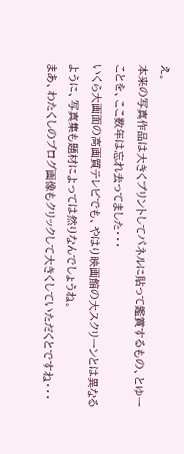え。
本来の写真作品は大きくプリントしてパネルに貼って鑑賞するもの、とゆーことを、ここ数年は忘れ去ってました・・・
いくら大画面の高画質テレビでも、やはり映画館の大スクリーンとは異なるように、写真集も題材によっては然りなんでしょうね。
まあ、わたくしのブログ画像もクリックして大きくしていただくとですね・・・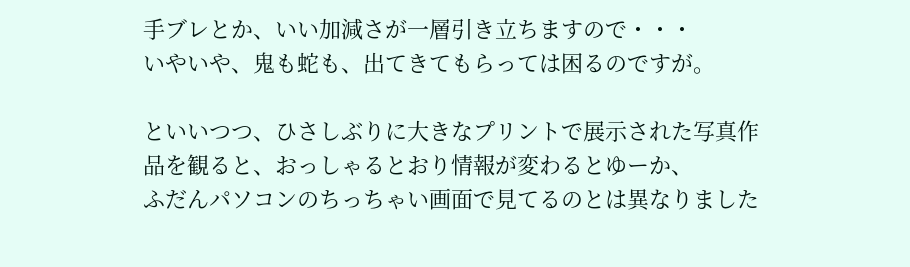手ブレとか、いい加減さが一層引き立ちますので・・・
いやいや、鬼も蛇も、出てきてもらっては困るのですが。

といいつつ、ひさしぶりに大きなプリントで展示された写真作品を観ると、おっしゃるとおり情報が変わるとゆーか、
ふだんパソコンのちっちゃい画面で見てるのとは異なりました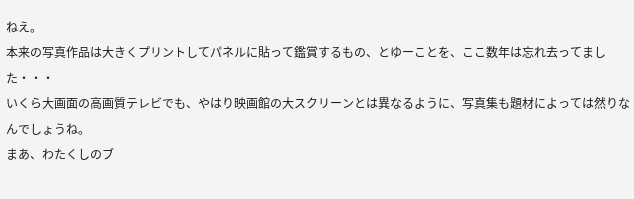ねえ。
本来の写真作品は大きくプリントしてパネルに貼って鑑賞するもの、とゆーことを、ここ数年は忘れ去ってました・・・
いくら大画面の高画質テレビでも、やはり映画館の大スクリーンとは異なるように、写真集も題材によっては然りなんでしょうね。
まあ、わたくしのブ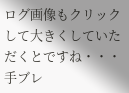ログ画像もクリックして大きくしていただくとですね・・・
手ブレ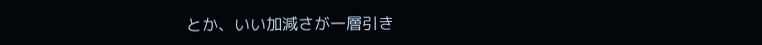とか、いい加減さが一層引き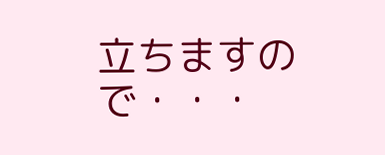立ちますので・・・